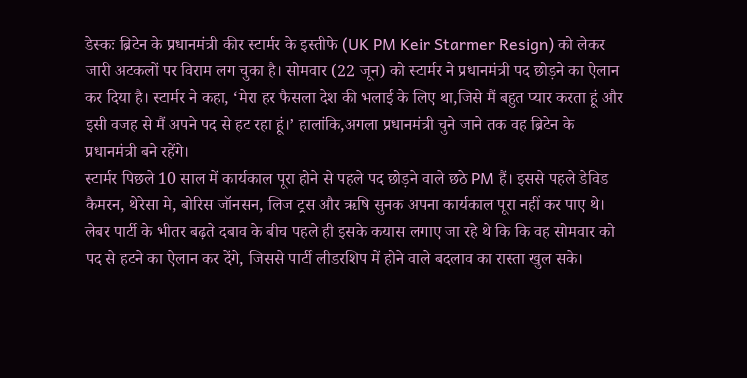डेस्कः ब्रिटेन के प्रधानमंत्री कीर स्टार्मर के इस्तीफे (UK PM Keir Starmer Resign) को लेकर जारी अटकलों पर विराम लग चुका है। सोमवार (22 जून) को स्टार्मर ने प्रधानमंत्री पद छोड़ने का ऐलान कर दिया है। स्टार्मर ने कहा, ‘मेरा हर फैसला देश की भलाई के लिए था,जिसे मैं बहुत प्यार करता हूं और इसी वजह से मैं अपने पद से हट रहा हूं।’ हालांकि,अगला प्रधानमंत्री चुने जाने तक वह ब्रिटेन के प्रधानमंत्री बने रहेंगे।
स्टार्मर पिछले 10 साल में कार्यकाल पूरा होने से पहले पद छोड़ने वाले छठे PM हैं। इससे पहले डेविड कैमरन, थेरेसा मे, बोरिस जॉनसन, लिज ट्रस और ऋषि सुनक अपना कार्यकाल पूरा नहीं कर पाए थे। लेबर पार्टी के भीतर बढ़ते दबाव के बीच पहले ही इसके कयास लगाए जा रहे थे कि कि वह सोमवार को पद से हटने का ऐलान कर देंगे, जिससे पार्टी लीडरशिप में होने वाले बदलाव का रास्ता खुल सके।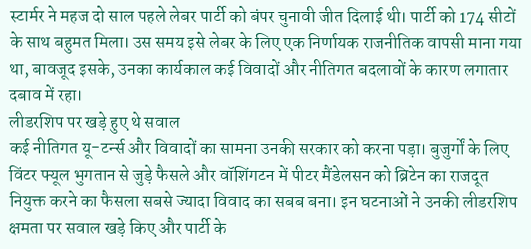स्टार्मर ने महज दो साल पहले लेबर पार्टी को बंपर चुनावी जीत दिलाई थी। पार्टी को 174 सीटों के साथ बहुमत मिला। उस समय इसे लेबर के लिए एक निर्णायक राजनीतिक वापसी माना गया था, बावजूद इसके, उनका कार्यकाल कई विवादों और नीतिगत बदलावों के कारण लगातार दबाव में रहा।
लीडरशिप पर खड़े हुए थे सवाल
कई नीतिगत यू-टर्न्स और विवादों का सामना उनकी सरकार को करना पड़ा। बुजुर्गों के लिए विंटर फ्यूल भुगतान से जुड़े फैसले और वॉशिंगटन में पीटर मैंडेलसन को ब्रिटेन का राजदूत नियुक्त करने का फैसला सबसे ज्यादा विवाद का सबब बना। इन घटनाओं ने उनकी लीडरशिप क्षमता पर सवाल खड़े किए और पार्टी के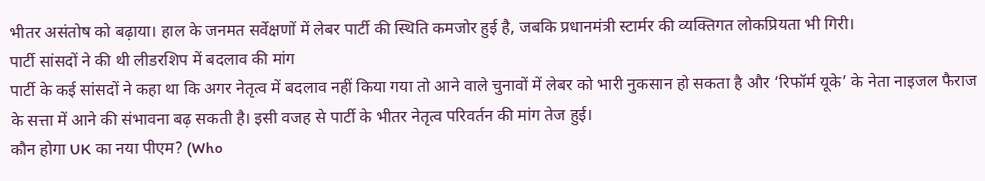भीतर असंतोष को बढ़ाया। हाल के जनमत सर्वेक्षणों में लेबर पार्टी की स्थिति कमजोर हुई है, जबकि प्रधानमंत्री स्टार्मर की व्यक्तिगत लोकप्रियता भी गिरी।
पार्टी सांसदों ने की थी लीडरशिप में बदलाव की मांग
पार्टी के कई सांसदों ने कहा था कि अगर नेतृत्व में बदलाव नहीं किया गया तो आने वाले चुनावों में लेबर को भारी नुकसान हो सकता है और ‘रिफॉर्म यूके’ के नेता नाइजल फैराज के सत्ता में आने की संभावना बढ़ सकती है। इसी वजह से पार्टी के भीतर नेतृत्व परिवर्तन की मांग तेज हुई।
कौन होगा UK का नया पीएम? (Who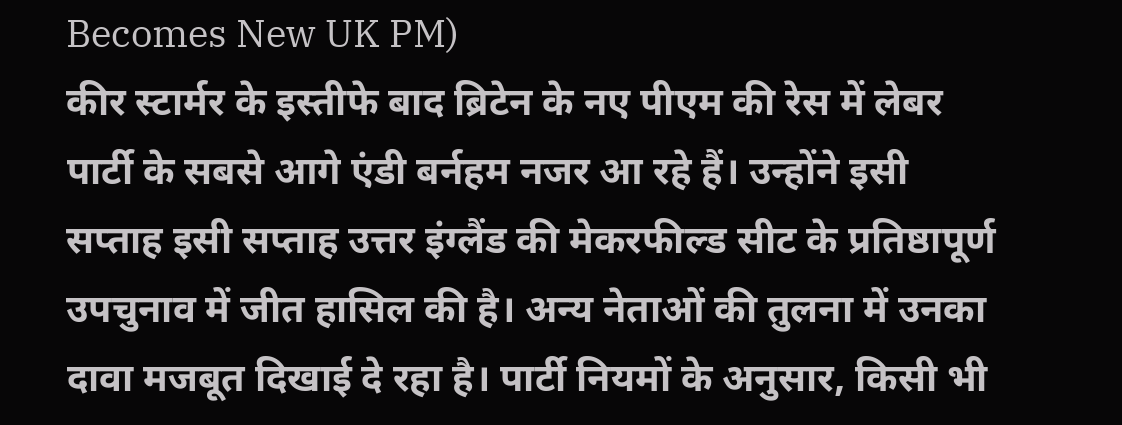Becomes New UK PM)
कीर स्टार्मर के इस्तीफे बाद ब्रिटेन के नए पीएम की रेस में लेबर पार्टी के सबसे आगे एंडी बर्नहम नजर आ रहे हैं। उन्होंने इसी सप्ताह इसी सप्ताह उत्तर इंग्लैंड की मेकरफील्ड सीट के प्रतिष्ठापूर्ण उपचुनाव में जीत हासिल की है। अन्य नेताओं की तुलना में उनका दावा मजबूत दिखाई दे रहा है। पार्टी नियमों के अनुसार, किसी भी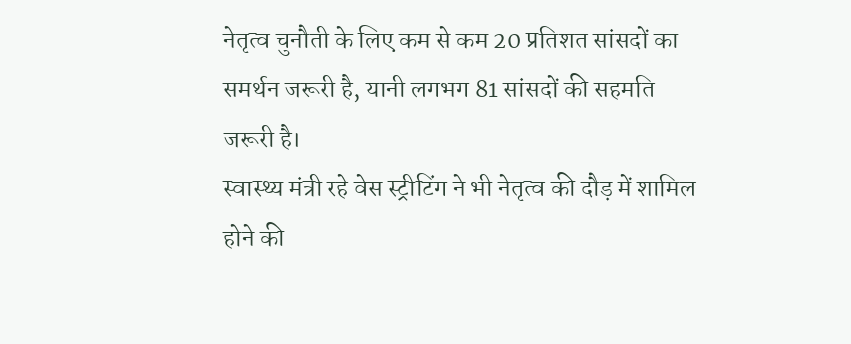नेतृत्व चुनौती के लिए कम से कम 20 प्रतिशत सांसदों का समर्थन जरूरी है, यानी लगभग 81 सांसदों की सहमति जरूरी है।
स्वास्थ्य मंत्री रहे वेस स्ट्रीटिंग ने भी नेतृत्व की दौड़ में शामिल होने की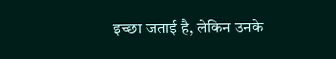इच्छा जताई है, लेकिन उनके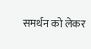समर्थन को लेकर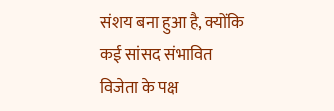संशय बना हुआ है, क्योंकि कई सांसद संभावित विजेता के पक्ष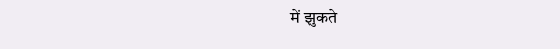में झुकते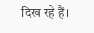दिख रहे हैं।